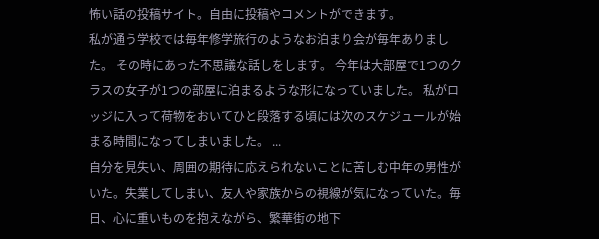怖い話の投稿サイト。自由に投稿やコメントができます。
私が通う学校では毎年修学旅行のようなお泊まり会が毎年ありました。 その時にあった不思議な話しをします。 今年は大部屋で1つのクラスの女子が1つの部屋に泊まるような形になっていました。 私がロッジに入って荷物をおいてひと段落する頃には次のスケジュールが始まる時間になってしまいました。 ...
自分を見失い、周囲の期待に応えられないことに苦しむ中年の男性がいた。失業してしまい、友人や家族からの視線が気になっていた。毎日、心に重いものを抱えながら、繁華街の地下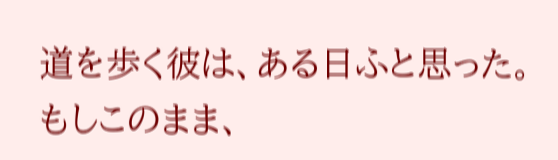道を歩く彼は、ある日ふと思った。もしこのまま、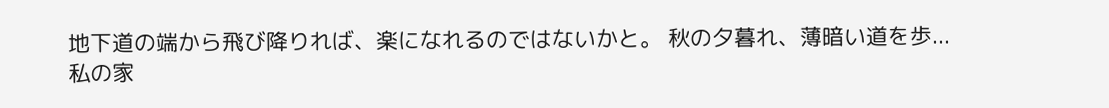地下道の端から飛び降りれば、楽になれるのではないかと。 秋の夕暮れ、薄暗い道を歩...
私の家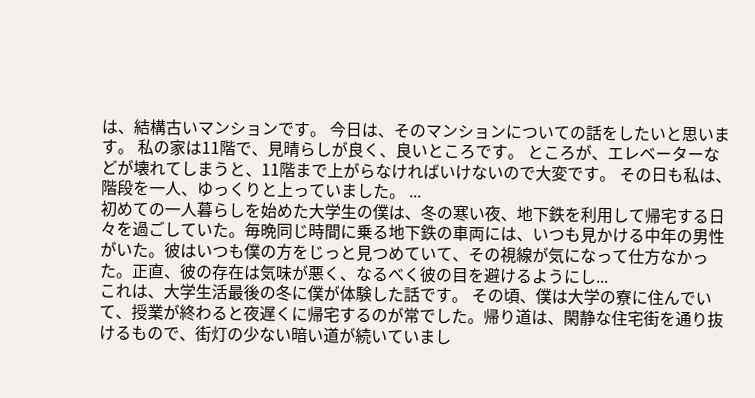は、結構古いマンションです。 今日は、そのマンションについての話をしたいと思います。 私の家は11階で、見晴らしが良く、良いところです。 ところが、エレベーターなどが壊れてしまうと、11階まで上がらなければいけないので大変です。 その日も私は、階段を一人、ゆっくりと上っていました。 ...
初めての一人暮らしを始めた大学生の僕は、冬の寒い夜、地下鉄を利用して帰宅する日々を過ごしていた。毎晩同じ時間に乗る地下鉄の車両には、いつも見かける中年の男性がいた。彼はいつも僕の方をじっと見つめていて、その視線が気になって仕方なかった。正直、彼の存在は気味が悪く、なるべく彼の目を避けるようにし...
これは、大学生活最後の冬に僕が体験した話です。 その頃、僕は大学の寮に住んでいて、授業が終わると夜遅くに帰宅するのが常でした。帰り道は、閑静な住宅街を通り抜けるもので、街灯の少ない暗い道が続いていまし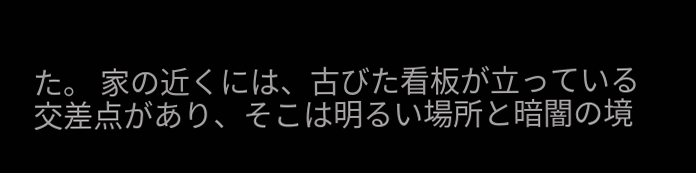た。 家の近くには、古びた看板が立っている交差点があり、そこは明るい場所と暗闇の境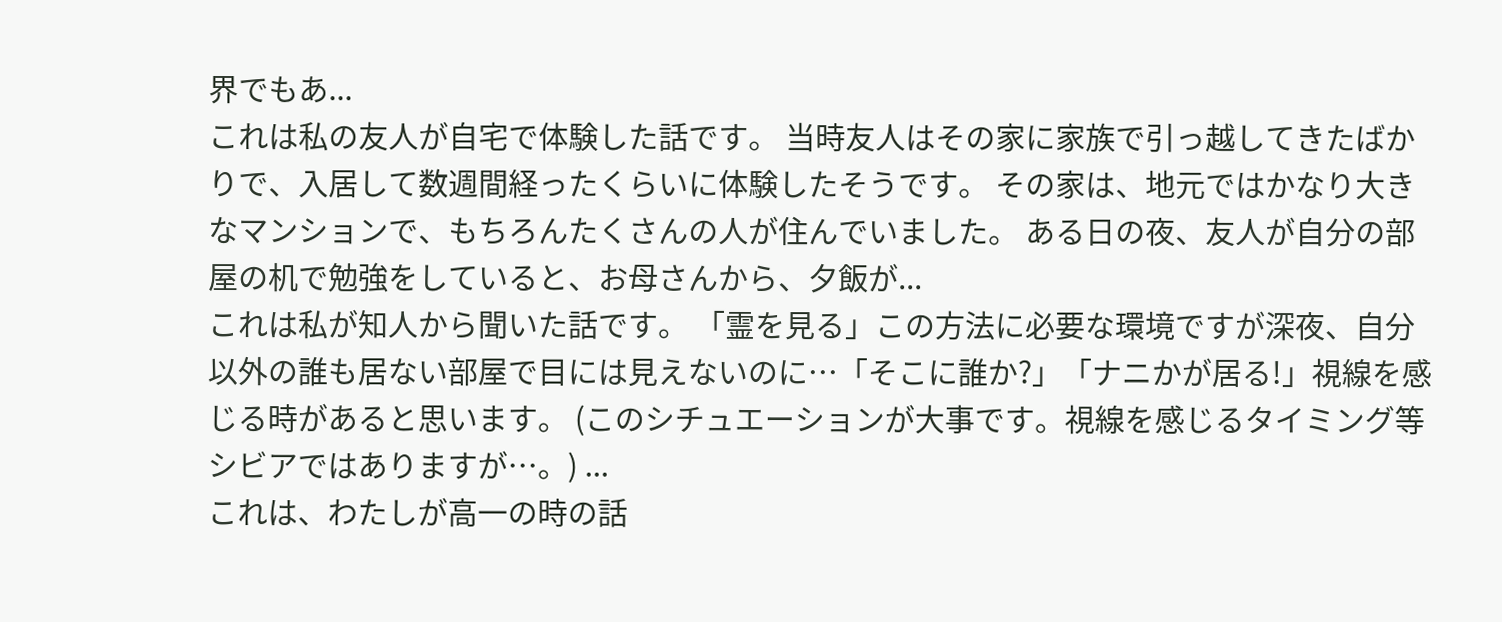界でもあ...
これは私の友人が自宅で体験した話です。 当時友人はその家に家族で引っ越してきたばかりで、入居して数週間経ったくらいに体験したそうです。 その家は、地元ではかなり大きなマンションで、もちろんたくさんの人が住んでいました。 ある日の夜、友人が自分の部屋の机で勉強をしていると、お母さんから、夕飯が...
これは私が知人から聞いた話です。 「霊を見る」この方法に必要な環境ですが深夜、自分以外の誰も居ない部屋で目には見えないのに…「そこに誰か?」「ナニかが居る!」視線を感じる時があると思います。 (このシチュエーションが大事です。視線を感じるタイミング等シビアではありますが…。) ...
これは、わたしが高一の時の話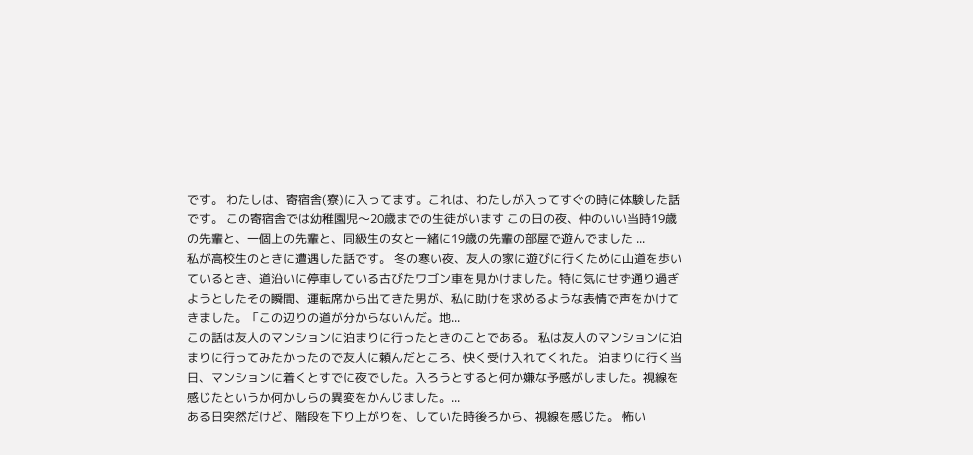です。 わたしは、寄宿舎(寮)に入ってます。これは、わたしが入ってすぐの時に体験した話です。 この寄宿舎では幼稚園児〜20歳までの生徒がいます この日の夜、仲のいい当時19歳の先輩と、一個上の先輩と、同級生の女と一緒に19歳の先輩の部屋で遊んでました ...
私が高校生のときに遭遇した話です。 冬の寒い夜、友人の家に遊びに行くために山道を歩いているとき、道沿いに停車している古びたワゴン車を見かけました。特に気にせず通り過ぎようとしたその瞬間、運転席から出てきた男が、私に助けを求めるような表情で声をかけてきました。「この辺りの道が分からないんだ。地...
この話は友人のマンションに泊まりに行ったときのことである。 私は友人のマンションに泊まりに行ってみたかったので友人に頼んだところ、快く受け入れてくれた。 泊まりに行く当日、マンションに着くとすでに夜でした。入ろうとすると何か嫌な予感がしました。視線を感じたというか何かしらの異変をかんじました。...
ある日突然だけど、階段を下り上がりを、していた時後ろから、視線を感じた。 怖い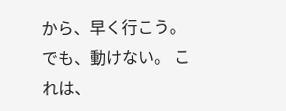から、早く行こう。 でも、動けない。 これは、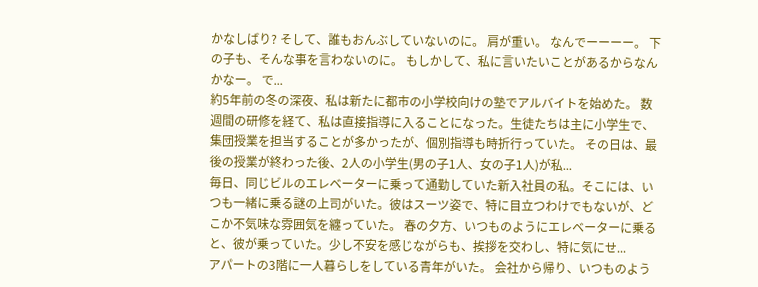かなしばり? そして、誰もおんぶしていないのに。 肩が重い。 なんでーーーー。 下の子も、そんな事を言わないのに。 もしかして、私に言いたいことがあるからなんかなー。 で...
約5年前の冬の深夜、私は新たに都市の小学校向けの塾でアルバイトを始めた。 数週間の研修を経て、私は直接指導に入ることになった。生徒たちは主に小学生で、集団授業を担当することが多かったが、個別指導も時折行っていた。 その日は、最後の授業が終わった後、2人の小学生(男の子1人、女の子1人)が私...
毎日、同じビルのエレベーターに乗って通勤していた新入社員の私。そこには、いつも一緒に乗る謎の上司がいた。彼はスーツ姿で、特に目立つわけでもないが、どこか不気味な雰囲気を纏っていた。 春の夕方、いつものようにエレベーターに乗ると、彼が乗っていた。少し不安を感じながらも、挨拶を交わし、特に気にせ...
アパートの3階に一人暮らしをしている青年がいた。 会社から帰り、いつものよう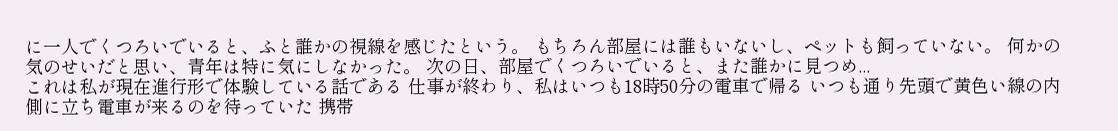に一人でくつろいでいると、ふと誰かの視線を感じたという。 もちろん部屋には誰もいないし、ペットも飼っていない。 何かの気のせいだと思い、青年は特に気にしなかった。 次の日、部屋でくつろいでいると、また誰かに見つめ...
これは私が現在進行形で体験している話である 仕事が終わり、私はいつも18時50分の電車で帰る いつも通り先頭で黄色い線の内側に立ち電車が来るのを待っていた 携帯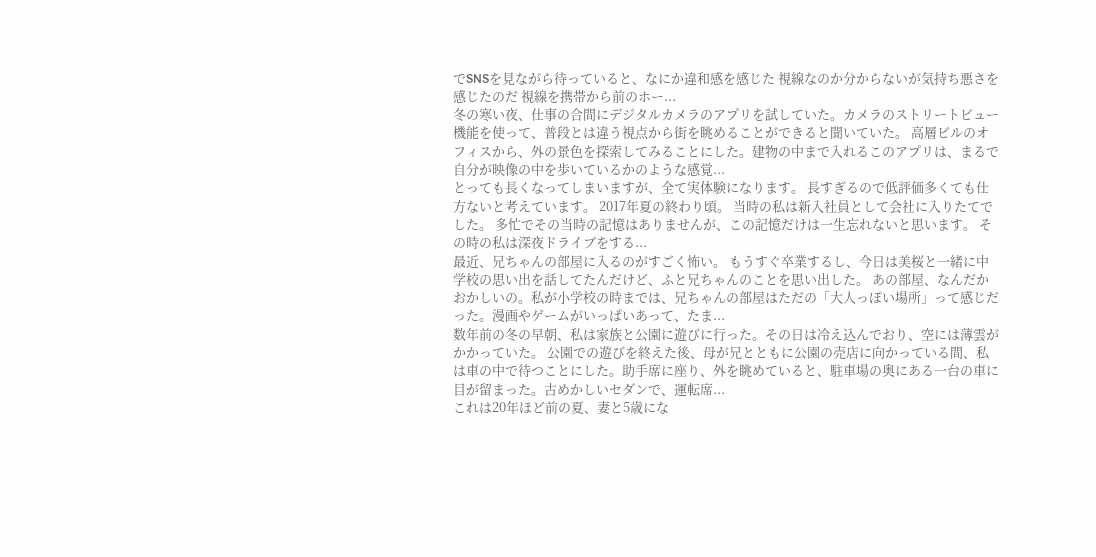でSNSを見ながら待っていると、なにか違和感を感じた 視線なのか分からないが気持ち悪さを感じたのだ 視線を携帯から前のホー...
冬の寒い夜、仕事の合間にデジタルカメラのアプリを試していた。カメラのストリートビュー機能を使って、普段とは違う視点から街を眺めることができると聞いていた。 高層ビルのオフィスから、外の景色を探索してみることにした。建物の中まで入れるこのアプリは、まるで自分が映像の中を歩いているかのような感覚...
とっても長くなってしまいますが、全て実体験になります。 長すぎるので低評価多くても仕方ないと考えています。 2017年夏の終わり頃。 当時の私は新入社員として会社に入りたてでした。 多忙でその当時の記憶はありませんが、この記憶だけは一生忘れないと思います。 その時の私は深夜ドライブをする...
最近、兄ちゃんの部屋に入るのがすごく怖い。 もうすぐ卒業するし、今日は美桜と一緒に中学校の思い出を話してたんだけど、ふと兄ちゃんのことを思い出した。 あの部屋、なんだかおかしいの。私が小学校の時までは、兄ちゃんの部屋はただの「大人っぽい場所」って感じだった。漫画やゲームがいっぱいあって、たま...
数年前の冬の早朝、私は家族と公園に遊びに行った。その日は冷え込んでおり、空には薄雲がかかっていた。 公園での遊びを終えた後、母が兄とともに公園の売店に向かっている間、私は車の中で待つことにした。助手席に座り、外を眺めていると、駐車場の奥にある一台の車に目が留まった。古めかしいセダンで、運転席...
これは20年ほど前の夏、妻と5歳にな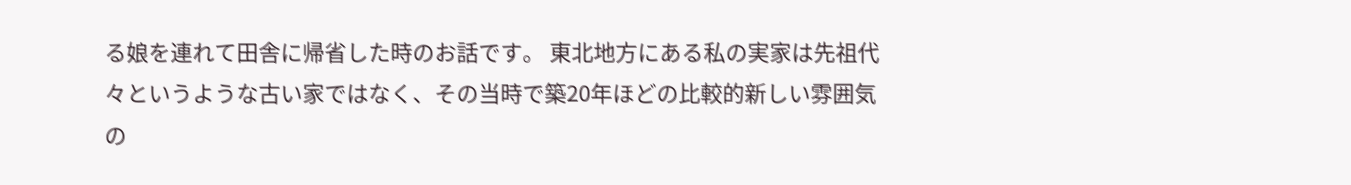る娘を連れて田舎に帰省した時のお話です。 東北地方にある私の実家は先祖代々というような古い家ではなく、その当時で築20年ほどの比較的新しい雰囲気の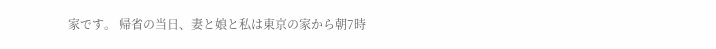家です。 帰省の当日、妻と娘と私は東京の家から朝7時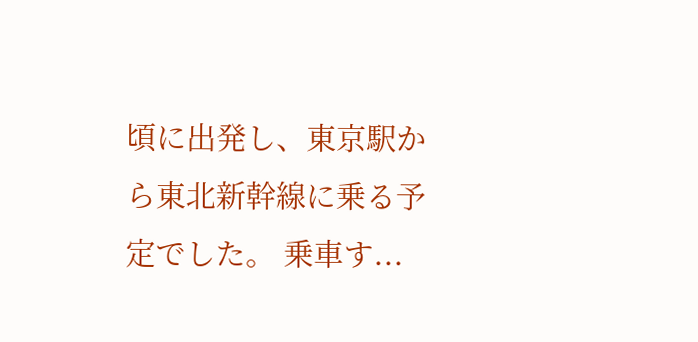頃に出発し、東京駅から東北新幹線に乗る予定でした。 乗車す...